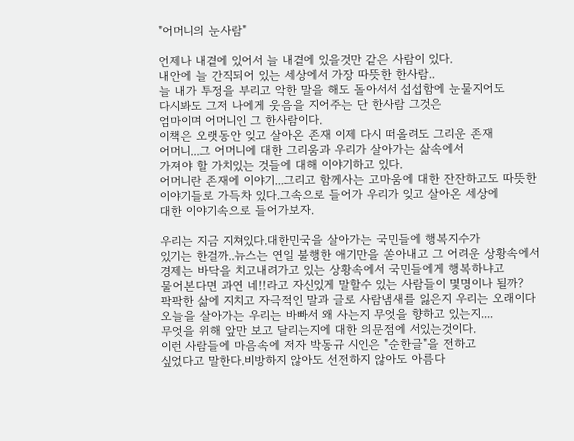"어머니의 눈사람"

언제나 내곁에 있어서 늘 내곁에 있을것만 같은 사람이 있다.
내안에 늘 간직되어 있는 세상에서 가장 따뜻한 한사람..
늘 내가 투정을 부리고 악한 말을 해도 돌아서서 섭섭함에 눈물지어도
다시봐도 그저 나에게 웃음을 지어주는 단 한사람 그것은
엄마이며 어머니인 그 한사람이다.
이책은 오랫동안 잊고 살아온 존재 이제 다시 떠올려도 그리운 존재
어머니...그 어머니에 대한 그리움과 우리가 살아가는 삶속에서
가져야 할 가치있는 것들에 대해 이야기하고 있다.
어머니란 존재에 이야기...그리고 함께사는 고마움에 대한 잔잔하고도 따뜻한
이야기들로 가득차 있다.그속으로 들어가 우리가 잊고 살아온 세상에
대한 이야기속으로 들어가보자.

우리는 지금 지쳐있다.대한민국을 살아가는 국민들에 행복지수가
있기는 한걸까..뉴스는 연일 불행한 애기만을 쏟아내고 그 어려운 상황속에서
경제는 바닥을 치고내려가고 있는 상황속에서 국민들에게 행복하냐고
물어본다면 과연 네!!라고 자신있게 말할수 있는 사람들이 몇명이나 될까?
팍팍한 삶에 지치고 자극적인 말과 글로 사람냄새를 잃은지 우리는 오래이다
오늘을 살아가는 우리는 바빠서 왜 사는지 무엇을 향하고 있는지....
무엇을 위해 앞만 보고 달리는지에 대한 의문점에 서있는것이다.
이런 사람들에 마음속에 저자 박동규 시인은 "순한글"을 전하고
싶었다고 말한다.비방하지 않아도 선전하지 않아도 아름다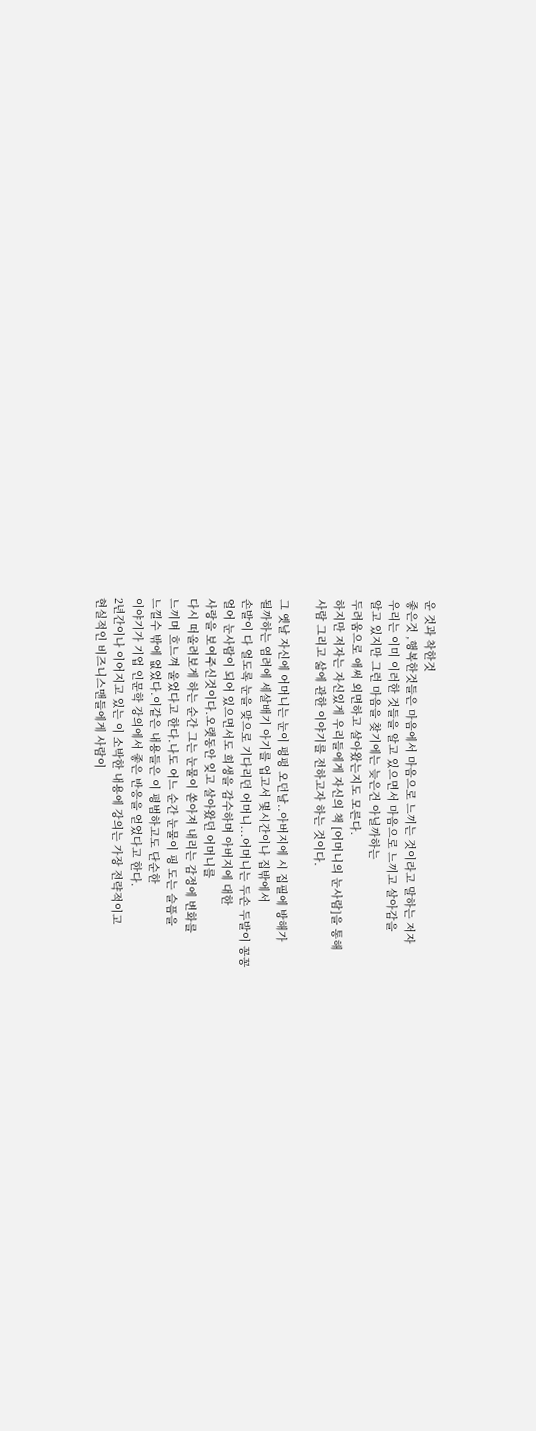운 것과 착한것
좋은것 ,행복한것들은 마음에서 마음으로 느끼는 것이라고 말하는 저자
우리는 이미 이러한 것들을 알고 있으면서 마음으로 느끼고 살아감을
알고 있지만 그런 마음을 찾기에는 늦은건 아닐까하는
두려움으로 애써 외면하고 살아왔는지도 모른다.
하지만 저자는 자신있게 우리들에게 자신의 책 [어머니의 눈사람]을 통해
사람 그리고 삶에 관한 이야기를 전하고자 하는 것이다.

그 옛날 자신에 어머니는 눈이 펑펑 오던날..아버지에 시 집필에 방해가
될까하는 염려에 세살배기 아기를 업고서 몇시간이나 집밖에서
손발이 다 얼도록 눈을 맞으로 기다리던 어머니...어머니는 두손 두발이 꽁꽁
얼어 눈사람이 되어 있으면서도 희생을 감수하며 아버지에 대한
사랑을 보여주신것이다.오랫동안 잊고 살아왔던 어머니를
다시 떠올려보게 하는 순간 그는 눈물이 쏟아져 내리는 감정에 변화를
느끼며 흐느껴 울었다고 한다.나도 어느 순간 눈물이 핑 도는 슬픔을
느낄수 밖에 없었다.이같은 내용들은 이 평범하고도 단순한
이야기가 기업 인문학 강의에서 좋은 반응을 얻었다고 한다.
2년간이나 이어지고 있는 이 소박한 내용에 강의는 가장 전략적이고
현실적인 비즈니스맨들에게 사람이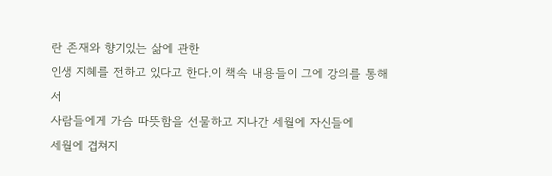란 존재와 향기있는 삶에 관한
인생 지혜를 전하고 있다고 한다.이 책속 내용들이 그에 강의를 통해서
사람들에게 가슴 따뜻함을 선물하고 지나간 세월에 자신들에
세월에 겹쳐지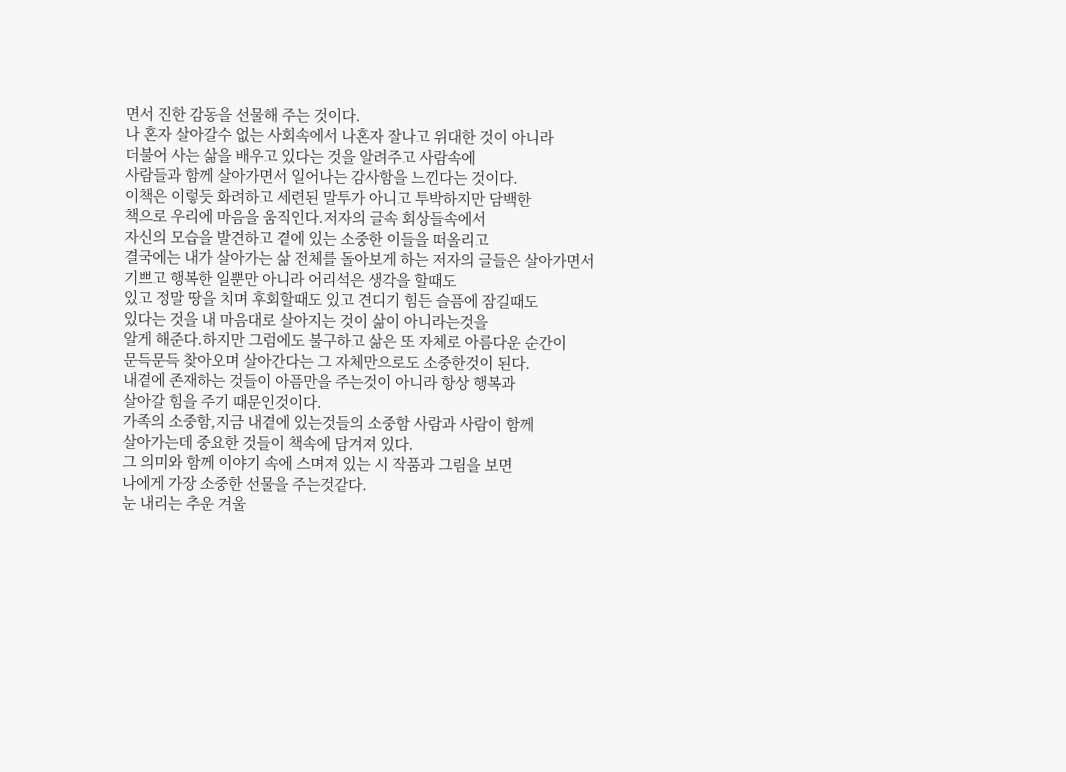면서 진한 감동을 선물해 주는 것이다.
나 혼자 살아갈수 없는 사회속에서 나혼자 잘나고 위대한 것이 아니라
더불어 사는 삶을 배우고 있다는 것을 알려주고 사람속에
사람들과 함께 살아가면서 일어나는 감사함을 느낀다는 것이다.
이책은 이렇듯 화려하고 세련된 말투가 아니고 투박하지만 담백한
책으로 우리에 마음을 움직인다.저자의 글속 회상들속에서
자신의 모습을 발견하고 곁에 있는 소중한 이들을 떠올리고
결국에는 내가 살아가는 삶 전체를 돌아보게 하는 저자의 글들은 살아가면서
기쁘고 행복한 일뿐만 아니라 어리석은 생각을 할때도
있고 정말 땅을 치며 후회할때도 있고 견디기 힘든 슬픔에 잠길때도
있다는 것을 내 마음대로 살아지는 것이 삶이 아니라는것을
알게 해준다.하지만 그럼에도 불구하고 삶은 또 자체로 아름다운 순간이
문득문득 찾아오며 살아간다는 그 자체만으로도 소중한것이 된다.
내곁에 존재하는 것들이 아픔만을 주는것이 아니라 항상 행복과
살아갈 힘을 주기 때문인것이다.
가족의 소중함,지금 내곁에 있는것들의 소중함 사람과 사람이 함께
살아가는데 중요한 것들이 책속에 담겨져 있다.
그 의미와 함께 이야기 속에 스며져 있는 시 작품과 그림을 보면
나에게 가장 소중한 선물을 주는것같다.
눈 내리는 추운 겨울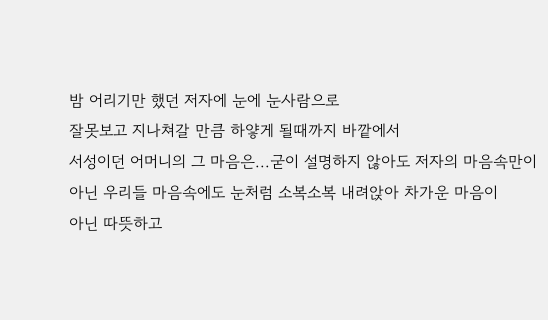밤 어리기만 했던 저자에 눈에 눈사람으로
잘못보고 지나쳐갈 만큼 하얗게 될때까지 바깥에서
서성이던 어머니의 그 마음은...굳이 설명하지 않아도 저자의 마음속만이
아닌 우리들 마음속에도 눈처럼 소복소복 내려앉아 차가운 마음이
아닌 따뜻하고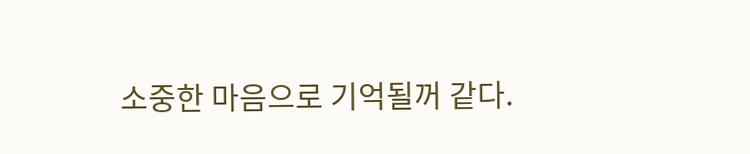소중한 마음으로 기억될꺼 같다.